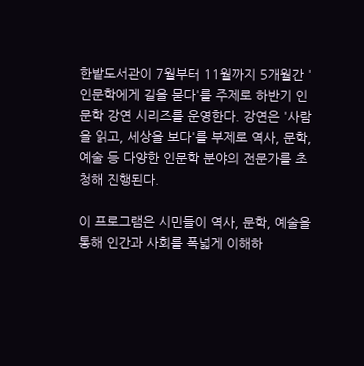한밭도서관이 7월부터 11월까지 5개월간 '인문학에게 길을 묻다'를 주제로 하반기 인문학 강연 시리즈를 운영한다. 강연은 '사람을 읽고, 세상을 보다'를 부제로 역사, 문학, 예술 등 다양한 인문학 분야의 전문가를 초청해 진행된다.

이 프로그램은 시민들이 역사, 문학, 예술을 통해 인간과 사회를 폭넓게 이해하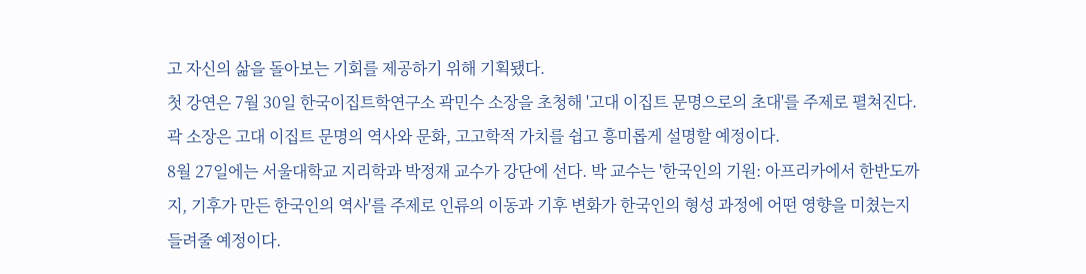고 자신의 삶을 돌아보는 기회를 제공하기 위해 기획됐다.
첫 강연은 7월 30일 한국이집트학연구소 곽민수 소장을 초청해 '고대 이집트 문명으로의 초대'를 주제로 펼쳐진다. 곽 소장은 고대 이집트 문명의 역사와 문화, 고고학적 가치를 쉽고 흥미롭게 설명할 예정이다.
8월 27일에는 서울대학교 지리학과 박정재 교수가 강단에 선다. 박 교수는 '한국인의 기원: 아프리카에서 한반도까지, 기후가 만든 한국인의 역사'를 주제로 인류의 이동과 기후 변화가 한국인의 형성 과정에 어떤 영향을 미쳤는지 들려줄 예정이다.